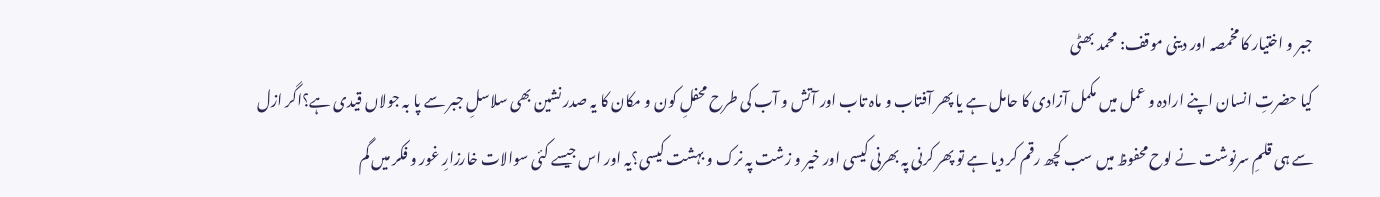جبر و اختیار کا مخمصہ اور دینی موقف: محمد بھٹی
کیا حضرتِ انسان اپنے ارادہ و عمل میں مکمل آزادی کا حامل ہے یا پھر آفتاب و ماہ تاب اور آتش و آب کی طرح محفلِ کون و مکان کا یہ صدر نشین بھی سلاسلِ جبر سے پا بہ جولاں قیدی ہے؟اگر ازل سے ہی قلمِ سرنوشت نے لوح محفوظ میں سب کچھ رقم کر دیا ہے تو پھر کرنی پہ بھرنی کیسی اور خیر و زشت پہ نرک و بہشت کیسی؟یہ اور اس جیسے کئی سوالات خارزارِ غور و فکر میں گم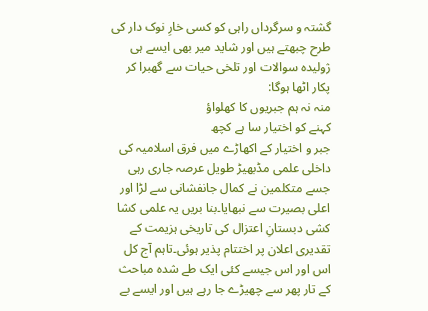گشتہ و سرگرداں راہی کو کسی خارِ نوک دار کی طرح چبھتے ہیں اور شاید میر بھی ایسے ہی ژولیدہ سوالات اور تلخی حیات سے گھبرا کر پکار اٹھا ہوگا:
منہ نہ ہم جبریوں کا کھلواؤ
کہنے کو اختیار سا ہے کچھ
جبر و اختیار کے اکھاڑے میں فرق اسلامیہ کی داخلی علمی مڈبھیڑ طویل عرصہ جاری رہی جسے متکلمین نے کمال جانفشانی سے لڑا اور اعلی بصیرت سے نبھایا۔بنا بریں یہ علمی کشا کشی دبستانِ اعتزال کی تاریخی ہزیمت کے تقدیری اعلان پر اختتام پذیر ہوئی۔تاہم آج کل اس اور اس جیسے کئی ایک طے شدہ مباحث کے تار پھر سے چھیڑے جا رہے ہیں اور ایسے بے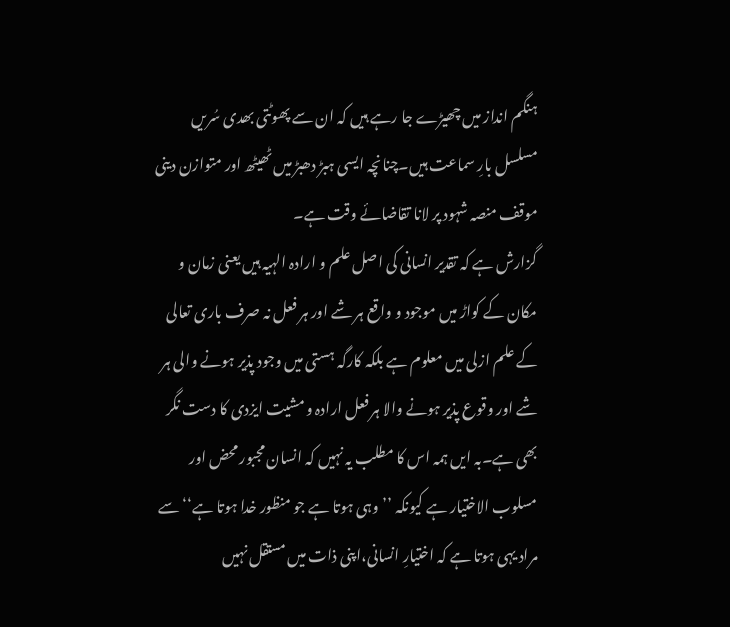ہنگم انداز میں چھیڑے جا رہے ہیں کہ ان سے پھوٹتی بھدی سُریں مسلسل بارِ سماعت ہیں۔چنانچہ ایسی ہبڑ دھبڑ میں ٹھیٹھ اور متوازن دینی موقف منصہ شہود پر لانا تقاضائے وقت ہے۔
گزارش ہے کہ تقدیر انسانی کی اصل علم و ارادہ الہیہ ہیں یعنی زمان و مکان کے کواڑ میں موجود و واقع ہر شے اور ہر فعل نہ صرف باری تعالی کے علم ازلی میں معلوم ہے بلکہ کارگہ ہستی میں وجود پذیر ہونے والی ہر شے اور وقوع پذیر ہونے والا ہر فعل ارادہ و مشیت ایزدی کا دست نگر بھی ہے۔بہ ایں ہمہ اس کا مطلب یہ نہیں کہ انسان مجبور محض اور مسلوب الاختیار ہے کیونکہ ’’وہی ہوتا ہے جو منظور خدا ہوتا ہے‘‘سے مراد یہی ہوتا ہے کہ اختیارِ انسانی،اپنی ذات میں مستقل نہیں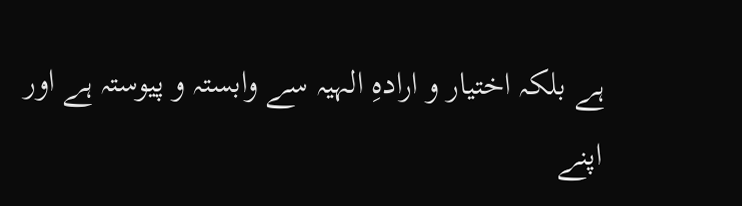ہے بلکہ اختیار و ارادہِ الہیہ سے وابستہ و پیوستہ ہے اور اپنے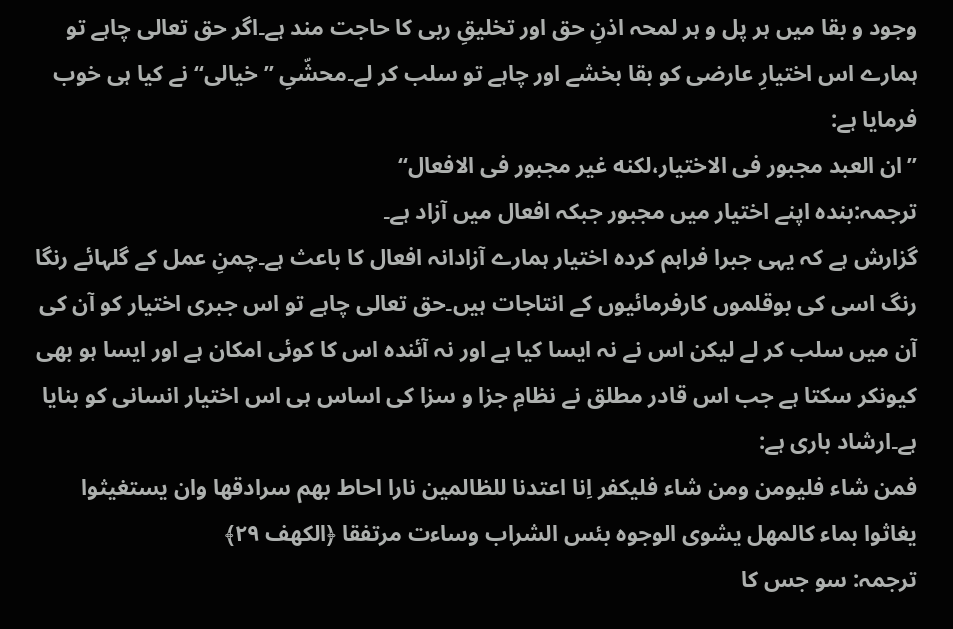وجود و بقا میں ہر پل و ہر لمحہ اذنِ حق اور تخلیقِ ربی کا حاجت مند ہے۔اگر حق تعالی چاہے تو ہمارے اس اختیارِ عارضی کو بقا بخشے اور چاہے تو سلب کر لے۔محشّیِ ’’خیالی‘‘ نے کیا ہی خوب فرمایا ہے:
’’ان العبد مجبور فی الاختیار،لکنه غیر مجبور فی الافعال‘‘
ترجمہ:بندہ اپنے اختیار میں مجبور جبکہ افعال میں آزاد ہے۔
گزارش ہے کہ یہی جبرا فراہم کردہ اختیار ہمارے آزادانہ افعال کا باعث ہے۔چمنِ عمل کے گلہائے رنگا رنگ اسی کی بوقلموں کارفرمائیوں کے انتاجات ہیں۔حق تعالی چاہے تو اس جبری اختیار کو آن کی آن میں سلب کر لے لیکن اس نے نہ ایسا کیا ہے اور نہ آئندہ اس کا کوئی امکان ہے اور ایسا ہو بھی کیونکر سکتا ہے جب اس قادر مطلق نے نظامِ جزا و سزا کی اساس ہی اس اختیار انسانی کو بنایا ہے۔ارشاد باری ہے:
فمن شاء فلیومن ومن شاء فلیكفر اِنا اعتدنا للظالمين نارا احاط بھم سرادقھا وان یستغیثوا یغاثوا بماء کالمھل یشوی الوجوہ بئس الشراب وساءت مرتفقا ﴿الکهف ۲۹﴾
ترجمہ: سو جس کا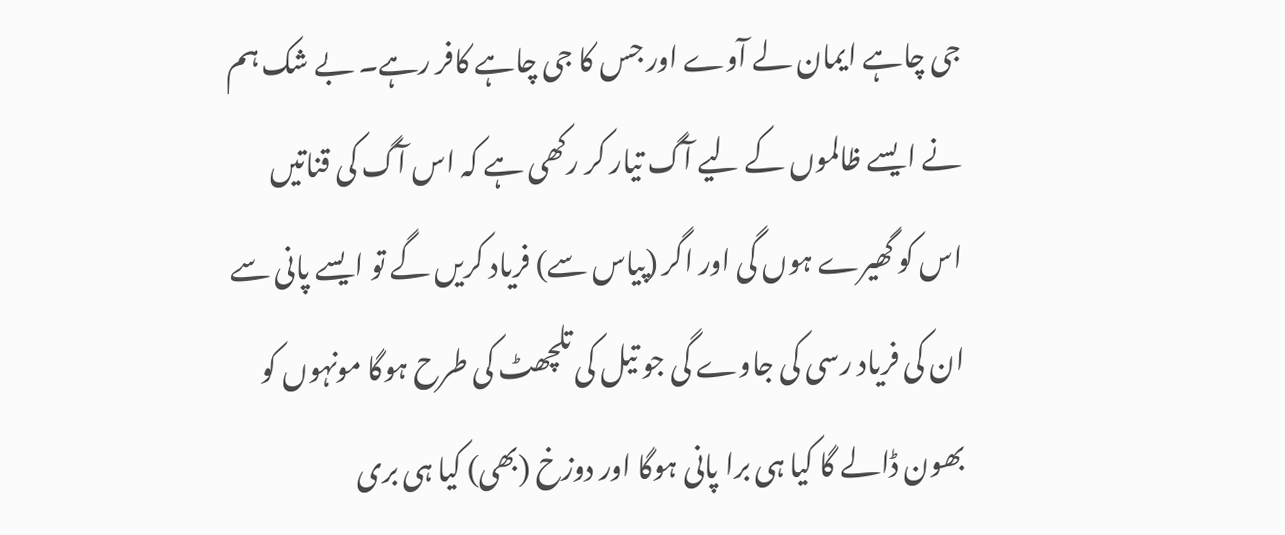جی چاہے ایمان لے آوے اور جس کا جی چاہے کافر رہے۔ بے شک ہم نے ایسے ظالموں کے لیے آگ تیار کر رکھی ہے کہ اس آگ کی قناتیں اس کو گھیرے ہوں گی اور اگر (پیاس سے) فریاد کریں گے تو ایسے پانی سے ان کی فریاد رسی کی جاوے گی جو تیل کی تلچھٹ کی طرح ہوگا مونہوں کو بھون ڈالے گا کیا ہی برا پانی ہوگا اور دوزخ (بھی) کیا ہی بری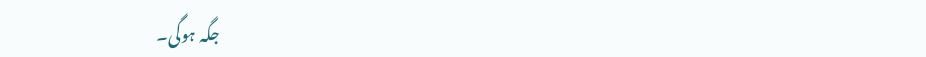جگہ ہوگی۔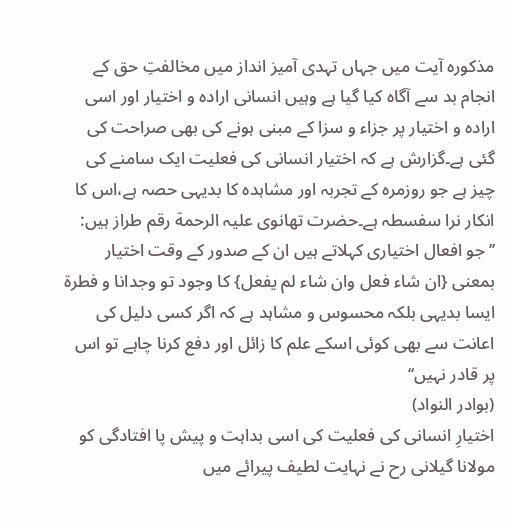مذکورہ آیت میں جہاں تہدی آمیز انداز میں مخالفتِ حق کے انجام بد سے آگاہ کیا گیا ہے وہیں انسانی ارادہ و اختیار اور اسی ارادہ و اختیار پر جزاء و سزا کے مبنی ہونے کی بھی صراحت کی گئی ہے۔گزارش ہے کہ اختیار انسانی کی فعلیت ایک سامنے کی چیز ہے جو روزمرہ کے تجربہ اور مشاہدہ کا بدیہی حصہ ہے،اس کا انکار نرا سفسطہ ہے۔حضرت تھانوی علیہ الرحمة رقم طراز ہیں:
’’جو افعال اختیاری کہلاتے ہیں ان کے صدور کے وقت اختیار بمعنی {ان شاء فعل وان شاء لم یفعل} کا وجود تو وجدانا و فطرة ایسا بدیہی بلکہ محسوس و مشاہد ہے کہ اگر کسی دلیل کی اعانت سے بھی کوئی اسکے علم کا زائل اور دفع کرنا چاہے تو اس پر قادر نہیں‘‘
(بوادر النواد)
اختیارِ انسانی کی فعلیت کی اسی بداہت و پیش پا افتادگی کو مولانا گیلانی رح نے نہایت لطیف پیرائے میں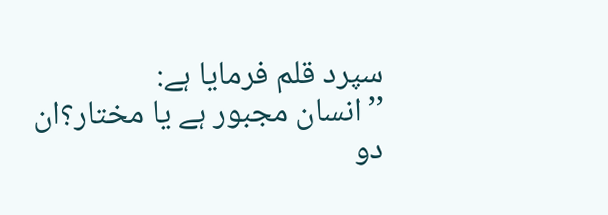سپرد قلم فرمایا ہے:
’’انسان مجبور ہے یا مختار؟ان دو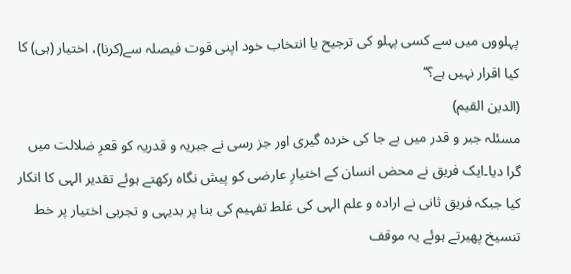پہلووں میں سے کسی پہلو کی ترجیح یا انتخاب خود اپنی قوت فیصلہ سے(کرنا)، اختیار (ہی) کا کیا اقرار نہیں ہے؟‘‘
(الدین القیم)
مسئلہ جبر و قدر میں بے جا کی خردہ گیری اور جز رسی نے جبریہ و قدریہ کو قعرِ ضلالت میں گرا دیا۔ایک فریق نے محض انسان کے اختیارِ عارضی کو پیش نگاہ رکھتے ہوئے تقدیر الہی کا انکار کیا جبکہ فریق ثانی نے ارادہ و علم الہی کی غلط تفہیم کی بنا پر بدیہی و تجربی اختیار پر خط تنسیخ پھیرتے ہوئے یہ موقف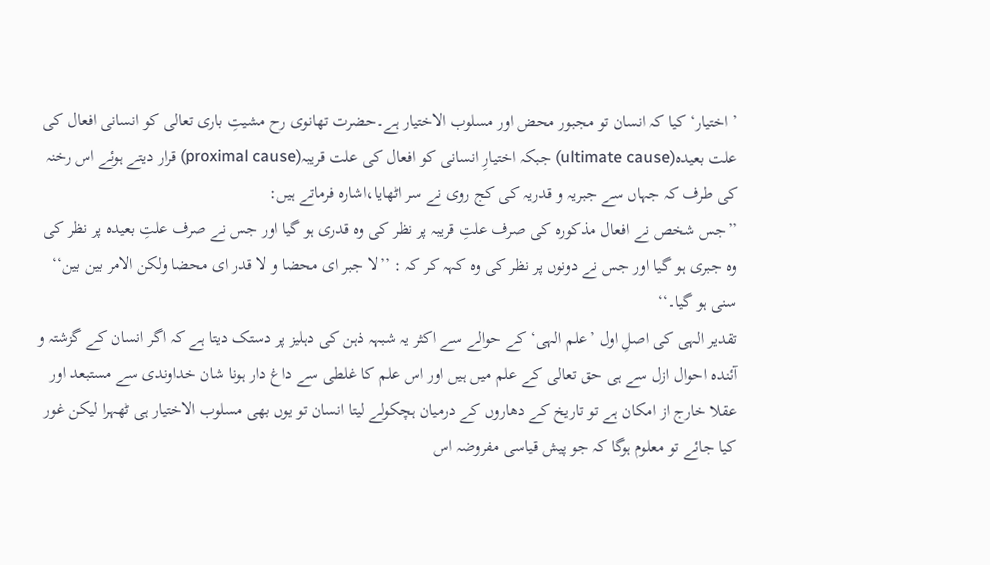’اختیار‘ کیا کہ انسان تو مجبور محض اور مسلوب الاختیار ہے۔حضرت تھانوی رح مشیتِ باری تعالی کو انسانی افعال کی علت بعیدہ(ultimate cause) جبکہ اختیارِ انسانی کو افعال کی علت قریبہ(proximal cause) قرار دیتے ہوئے اس رخنہ کی طرف کہ جہاں سے جبریہ و قدریہ کی کج روی نے سر اٹھایا،اشارہ فرماتے ہیں:
’’جس شخص نے افعال مذکورہ کی صرف علتِ قریبہ پر نظر کی وہ قدری ہو گیا اور جس نے صرف علتِ بعیدہ پر نظر کی وہ جبری ہو گیا اور جس نے دونوں پر نظر کی وہ کہہ کر کہ : ’’لا جبر ای محضا و لا قدر ای محضا ولکن الامر بین بین‘‘ سنی ہو گیا۔‘‘
تقدیر الہی کی اصلِ اول ’علم الہی‘ کے حوالے سے اکثر یہ شبہہ ذہن کی دہلیز پر دستک دیتا ہے کہ اگر انسان کے گزشتہ و آئندہ احوال ازل سے ہی حق تعالی کے علم میں ہیں اور اس علم کا غلطی سے داغ دار ہونا شان خداوندی سے مستبعد اور عقلا خارج از امکان ہے تو تاریخ کے دھاروں کے درمیان ہچکولے لیتا انسان تو یوں بھی مسلوب الاختیار ہی ٹھہرا لیکن غور کیا جائے تو معلوم ہوگا کہ جو پیش قیاسی مفروضہ اس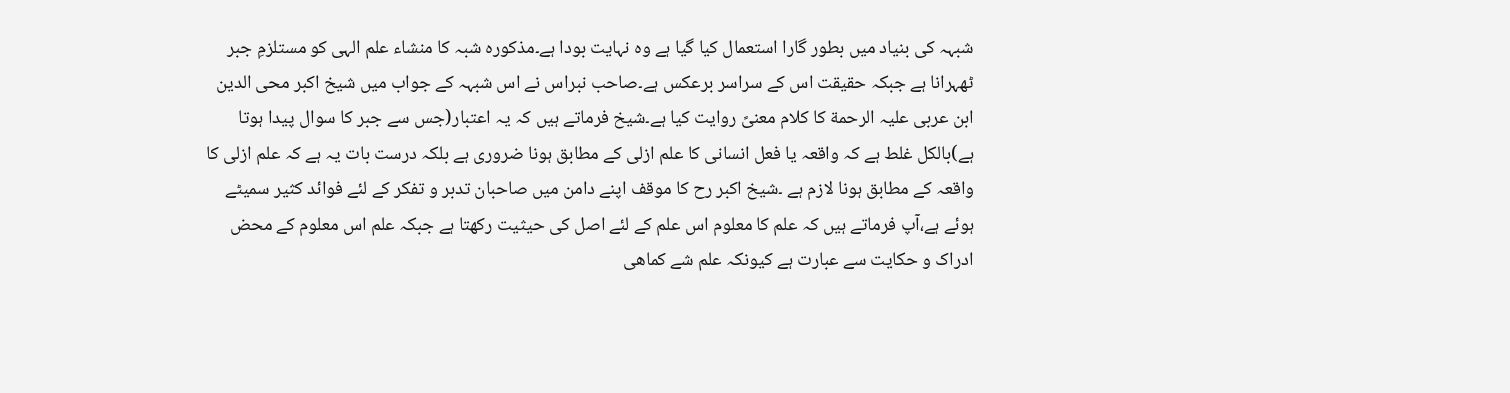شبہہ کی بنیاد میں بطور گارا استعمال کیا گیا ہے وہ نہایت بودا ہے۔مذکورہ شبہ کا منشاء علم الہی کو مستلزمِ جبر ٹھہرانا ہے جبکہ حقیقت اس کے سراسر برعکس ہے۔صاحب نبراس نے اس شبہہ کے جواب میں شیخ اکبر محی الدین ابن عربی علیہ الرحمة کا کلام معنیً روایت کیا ہے۔شیخ فرماتے ہیں کہ یہ اعتبار(جس سے جبر کا سوال پیدا ہوتا ہے)بالکل غلط ہے کہ واقعہ یا فعل انسانی کا علم ازلی کے مطابق ہونا ضروری ہے بلکہ درست بات یہ ہے کہ علم ازلی کا واقعہ کے مطابق ہونا لازم ہے ۔شیخ اکبر رح کا موقف اپنے دامن میں صاحبان تدبر و تفکر کے لئے فوائد کثیر سمیٹے ہوئے ہے،آپ فرماتے ہیں کہ علم کا معلوم اس علم کے لئے اصل کی حیثیت رکھتا ہے جبکہ علم اس معلوم کے محض ادراک و حکایت سے عبارت ہے کیونکہ علم شے کماھی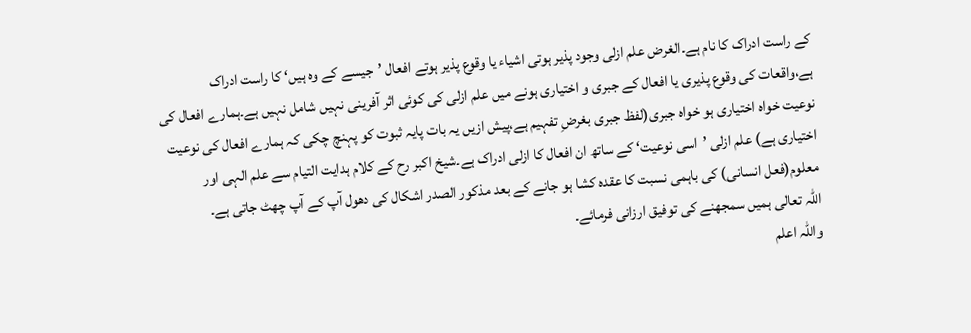کے راست ادراک کا نام ہے۔الغرض علم ازلی وجود پذیر ہوتی اشیاء یا وقوع پذیر ہوتے افعال ’جیسے کے وہ ہیں‘ کا راست ادراک ہے،واقعات کی وقوع پذیری یا افعال کے جبری و اختیاری ہونے میں علم ازلی کی کوئی اثر آفرینی نہیں شامل نہیں ہے۔ہمارے افعال کی نوعیت خواہ اختیاری ہو خواہ جبری(لفظ جبری بغرضِ تفہیم ہے،پیش ازیں یہ بات پایہ ثبوت کو پہنچ چکی کہ ہمارے افعال کی نوعیت اختیاری ہے) علم ازلی ’اسی نوعیت‘ کے ساتھ ان افعال کا ازلی ادراک ہے۔شیخ اکبر رح کے کلام ہدایت التیام سے علم الہی اور معلوم(فعل انسانی) کی باہمی نسبت کا عقدہ کشا ہو جانے کے بعد مذکور الصدر اشکال کی دھول آپ کے آپ چھٹ جاتی ہے۔
اللہ تعالی ہمیں سمجھنے کی توفیق ارزانی فرمائے۔
واللہ اعلم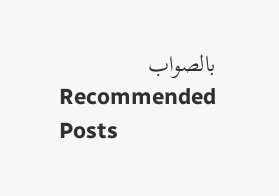بالصواب
Recommended Posts